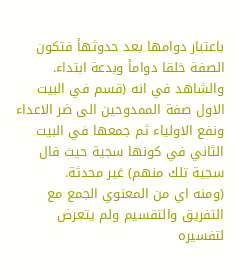باعتبار دوامها بعد حدوثهأ فتكون الصفة خلقا دوامأ وبدعة ابتداء.
والشاهد في انه (قسم في البيت الاول صفة الممدوحين الى ضر الاعداء ونفع الاولياء ثم جمعها في البيت الثاني في كونها سجية حيث قال سجية تلك منهم) غير محدثة.
(ومنه اي من المعنوي الجمع مع التفريق والتقسيم ولم يتعرض لتفسيره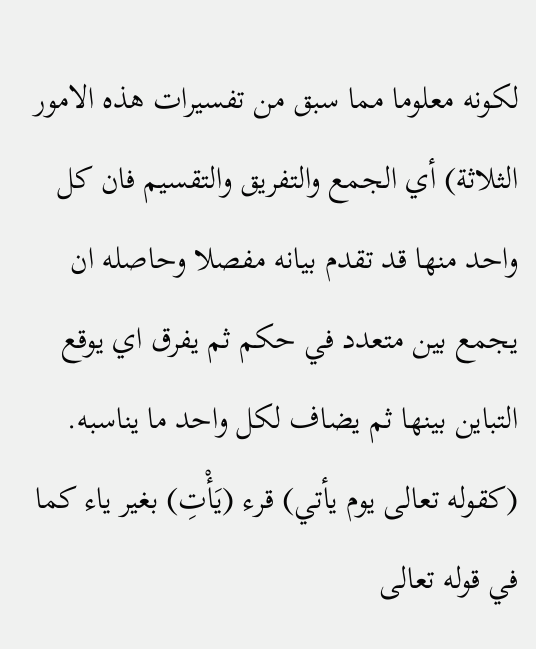لكونه معلوما مما سبق من تفسيرات هذه الامور الثلاثة) أي الجمع والتفريق والتقسيم فان كل واحد منها قد تقدم بيانه مفصلا وحاصله ان يجمع بين متعدد في حكم ثم يفرق اي يوقع التباين بينها ثم يضاف لكل واحد ما يناسبه.
(كقوله تعالى يوم يأتي) قرء (يَأْتِ) بغير ياء كما في قوله تعالى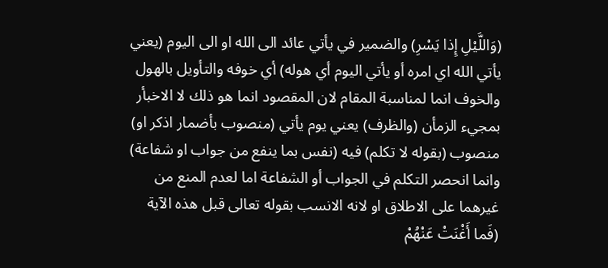(وَاللَّيْلِ إِذا يَسْرِ) والضمير في يأتي عائد الى الله او الى اليوم (يعني يأتي الله اي امره أو يأتي اليوم أي هوله) أي خوفه والتأويل بالهول والخوف انما لمناسبة المقام لان المقصود انما هو ذلك لا الاخبأر بمجيء الزمأن (والظرف) يعني يوم يأتي (منصوب بأضمار اذكر او) منصوب (بقوله لا تكلم) فيه (نفس بما ينفع من جواب او شفاعة) وانما انحصر التكلم في الجواب أو الشفاعة اما لعدم المنع من غيرهما على الاطلاق او لانه الانسب بقوله تعالى قبل هذه الآية (فَما أَغْنَتْ عَنْهُمْ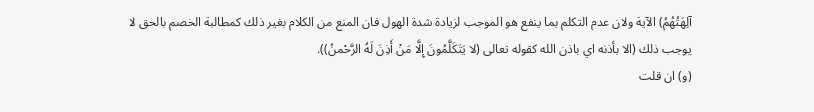آلِهَتُهُمُ) الآية ولان عدم التكلم بما ينفع هو الموجب لزيادة شدة الهول فان المنع من الكلام بغير ذلك كمطالبة الخصم بالحق لا يوجب ذلك (الا بأذنه اي باذن الله كقوله تعالى (لا يَتَكَلَّمُونَ إِلَّا مَنْ أَذِنَ لَهُ الرَّحْمنُ)).
(و) ان قلت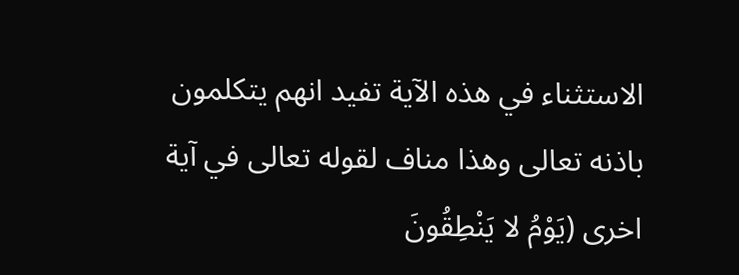الاستثناء في هذه الآية تفيد انهم يتكلمون باذنه تعالى وهذا مناف لقوله تعالى في آية اخرى (يَوْمُ لا يَنْطِقُونَ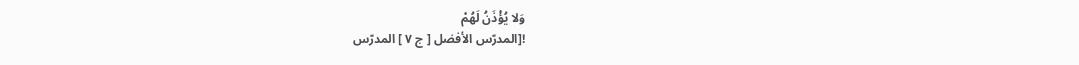وَلا يُؤْذَنُ لَهُمْ
![المدرّس الأفضل [ ج ٧ ] المدرّس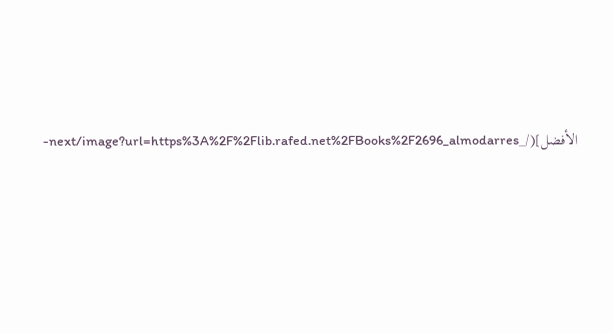الأفضل](/_next/image?url=https%3A%2F%2Flib.rafed.net%2FBooks%2F2696_almodarres-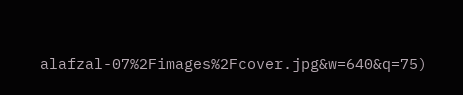alafzal-07%2Fimages%2Fcover.jpg&w=640&q=75)